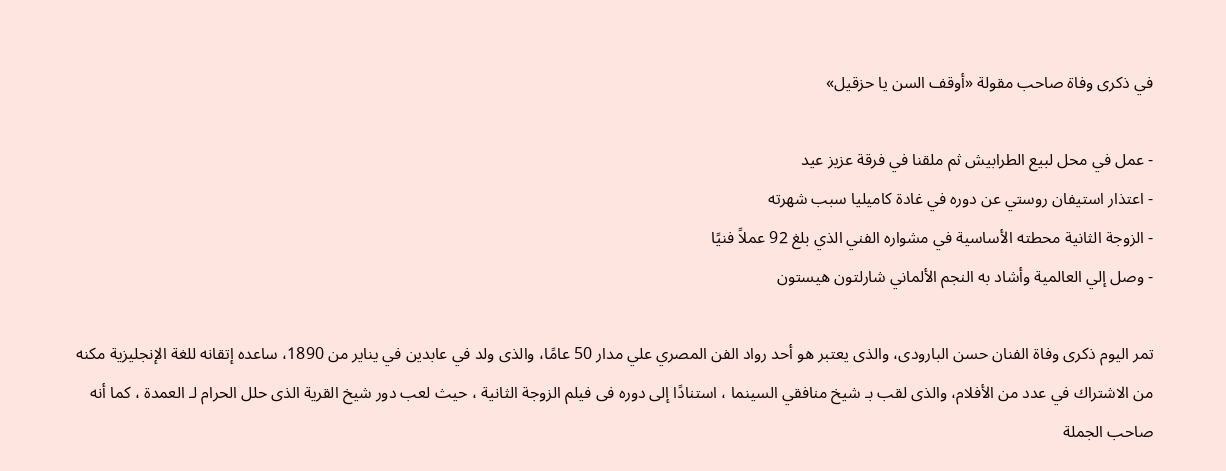في ذكرى وفاة صاحب مقولة «أوقف السن يا حزقيل»

- عمل في محل لبيع الطرابيش ثم ملقنا في فرقة عزيز عيد
- اعتذار استيفان روستي عن دوره في غادة كاميليا سبب شهرته
- الزوجة الثانية محطته الأساسية في مشواره الفني الذي بلغ 92 عملاً فنيًا
- وصل إلي العالمية وأشاد به النجم الألماني شارلتون هيستون

تمر اليوم ذكرى وفاة الفنان حسن البارودى، والذى يعتبر هو أحد رواد الفن المصري علي مدار 50 عامًا، والذى ولد في عابدين في يناير من 1890، ساعده إتقانه للغة الإنجليزية مكنه من الاشتراك في عدد من الأفلام، والذى لقب بـ شيخ منافقي السينما ، استنادًا إلى دوره فى فيلم الزوجة الثانية ، حيث لعب دور شيخ القرية الذى حلل الحرام لـ العمدة ، كما أنه صاحب الجملة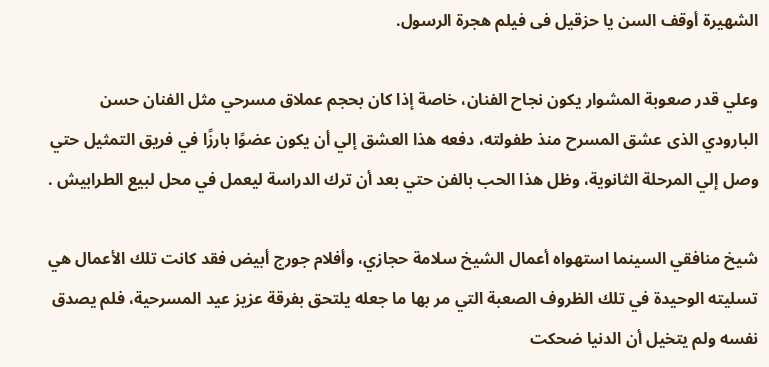الشهيرة أوقف السن يا حزقيل فى فيلم هجرة الرسول.

وعلي قدر صعوبة المشوار يكون نجاح الفنان، خاصة إذا كان بحجم عملاق مسرحي مثل الفنان حسن البارودي الذى عشق المسرح منذ طفولته، دفعه هذا العشق إلي أن يكون عضوًا بارزًا في فريق التمثيل حتي وصل إلي المرحلة الثانوية، وظل هذا الحب بالفن حتي بعد أن ترك الدراسة ليعمل في محل لبيع الطرابيش .

شيخ منافقي السينما استهواه أعمال الشيخ سلامة حجازي، وأفلام جورج أبيض فقد كانت تلك الأعمال هي تسليته الوحيدة في تلك الظروف الصعبة التي مر بها ما جعله يلتحق بفرقة عزيز عيد المسرحية، فلم يصدق نفسه ولم يتخيل أن الدنيا ضحكت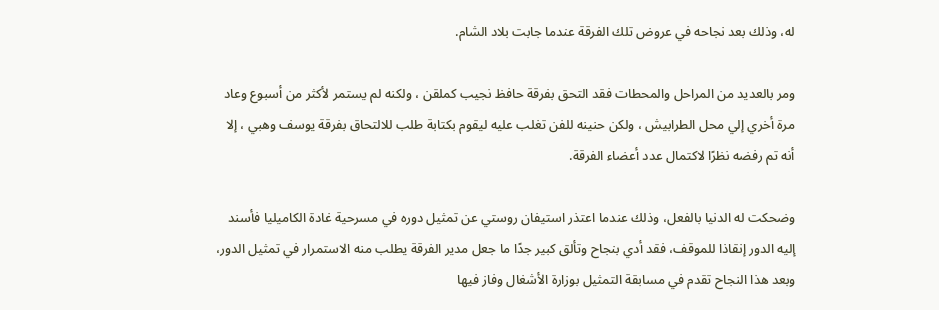له، وذلك بعد نجاحه في عروض تلك الفرقة عندما جابت بلاد الشام.

ومر بالعديد من المراحل والمحطات فقد التحق بفرقة حافظ نجيب كملقن ، ولكنه لم يستمر لأكثر من أسبوع وعاد مرة أخري إلي محل الطرابيش ، ولكن حنينه للفن تغلب عليه ليقوم بكتابة طلب للالتحاق بفرقة يوسف وهبي ، إلا أنه تم رفضه نظرًا لاكتمال عدد أعضاء الفرقة.

وضحكت له الدنيا بالفعل، وذلك عندما اعتذر استيفان روستي عن تمثيل دوره في مسرحية غادة الكاميليا فأسند إليه الدور إنقاذا للموقف، فقد أدي بنجاح وتألق كبير جدًا ما جعل مدير الفرقة يطلب منه الاستمرار في تمثيل الدور، وبعد هذا النجاح تقدم في مسابقة التمثيل بوزارة الأشغال وفاز فيها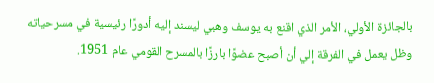بالجائزة الأولي، الأمر الذي اقنع به يوسف وهبي ليسند إليه أدورًا رئيسية في مسرحياته وظل يعمل في الفرقة إلي أن أصبح عضوًا بارزًا بالمسرح القومي عام 1951.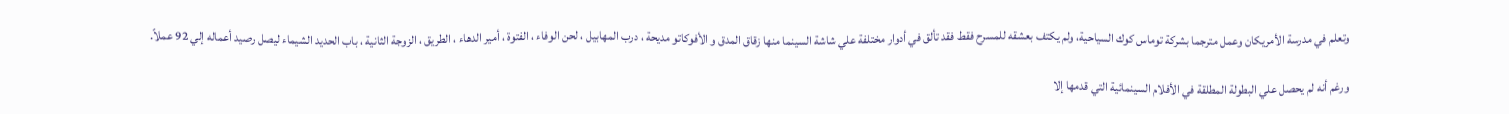وتعلم في مدرسة الأمريكان وعمل مترجما بشركة توماس كوك السياحية، ولم يكتف بعشقه للمسرح فقط فقد تألق في أدوار مختلفة علي شاشة السينما منها زقاق المدق و الأفوكاتو مديحة ، درب المهابيل ، لحن الوفاء ، الفتوة ، أمير الدهاء ، الطريق ، الزوجة الثانية ، باب الحديد الشيماء ليصل رصيد أعماله إلي 92 عملاً.

ورغم أنه لم يحصل علي البطولة المطلقة في الأفلام السينمائية التي قدمها إلا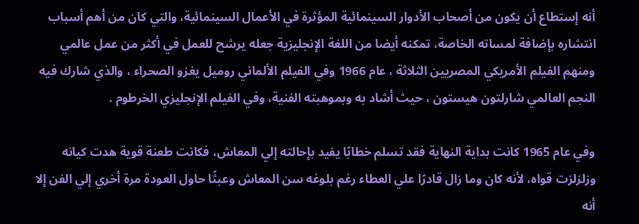أنه إستطاع أن يكون من أصحاب الأدوار السينمائية المؤثرة في الأعمال السينمائية، والتي كان من أهم أسباب انتشاره بإضافة لمساته الخاصة، تمكنه أيضا من اللغة الإنجليزية جعله يرشح للعمل في أكثر من عمل عالمي ومنهم الفيلم الأمريكي المصريين الثلاثة ، عام 1966 وفي الفيلم الألماني روميل يغزو الصحراء ، والذي شارك فيه النجم العالمي شارلتون هيستون ، حيث أشاد به وبموهبته الفنية، وفي الفيلم الإنجليزي الخرطوم .

وفي عام 1965 كانت بداية النهاية فقد تسلم خطابًا يفيد بإحالته إلي المعاش، فكانت طعنة قوية هدت كيانه وزلزلزت قواه، لأنه كان وما زال قادرًا علي العطاء رغم بلوغه سن المعاش وعبثًا حاول العودة مرة أخري إلي الفن إلا أنه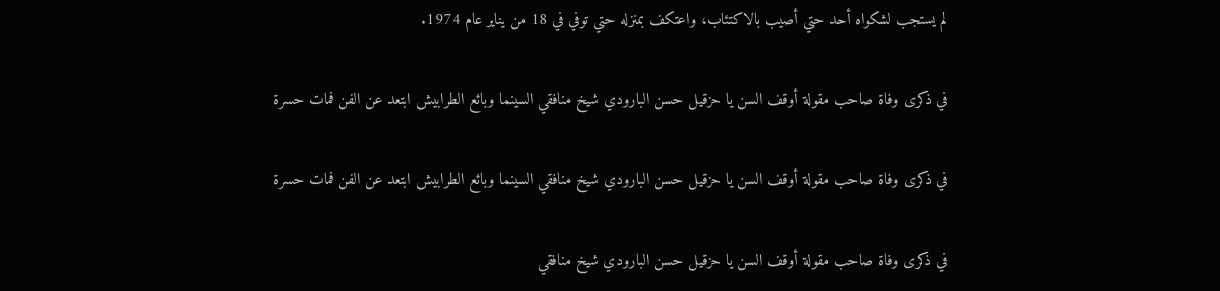لم يستجب لشكواه أحد حتي أصيب بالاكتئاب، واعتكف بمنزله حتي توفي في 18 من يناير عام 1974.

في ذكرى وفاة صاحب مقولة أوقف السن يا حزقيل حسن البارودي شيخ منافقي السينما وبائع الطرابيش ابتعد عن الفن فمات حسرة

في ذكرى وفاة صاحب مقولة أوقف السن يا حزقيل حسن البارودي شيخ منافقي السينما وبائع الطرابيش ابتعد عن الفن فمات حسرة

في ذكرى وفاة صاحب مقولة أوقف السن يا حزقيل حسن البارودي شيخ منافقي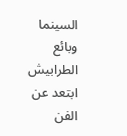السينما وبائع الطرابيش ابتعد عن الفن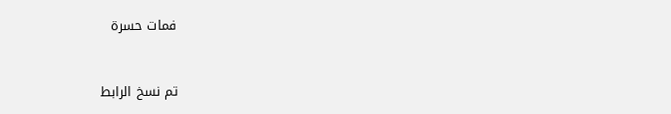فمات حسرة


تم نسخ الرابط